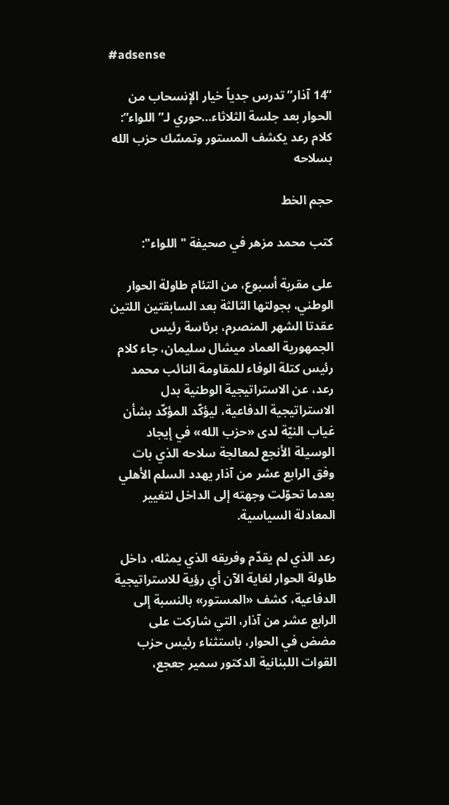#adsense

“14 آذار” تدرس جدياً خيار الإنسحاب من الحوار بعد جلسة الثلاثاء…حوري لـ”اللواء”: كلام رعد يكشف المستور وتمسّك حزب الله بسلاحه

حجم الخط

كتب محمد مزهر في صحيفة "اللواء":

على مقربة أسبوع، من التئام طاولة الحوار الوطني، بجولتها الثالثة بعد السابقتين اللتين عقدتا الشهر المنصرم، برئاسة رئيس الجمهورية العماد ميشال سليمان، جاء كلام رئيس كتلة الوفاء للمقاومة النائب محمد رعد، عن الاستراتيجية الوطنية بدل الاستراتيجية الدفاعية، ليؤكّد المؤكّد بشأن غياب النيّة لدى «حزب الله» في إيجاد الوسيلة الأنجع لمعالجة سلاحه الذي بات وفق الرابع عشر من آذار يهدد السلم الأهلي بعدما تحوّلت وجهته إلى الداخل لتغيير المعادلة السياسية.

رعد الذي لم يقدّم وفريقه الذي يمثله، داخل طاولة الحوار لغاية الآن أي رؤية للاستراتيجية الدفاعية، كشف «المستور» بالنسبة إلى الرابع عشر من آذار، التي شاركت على مضض في الحوار، باستثناء رئيس حزب القوات اللبنانية الدكتور سمير جعجع،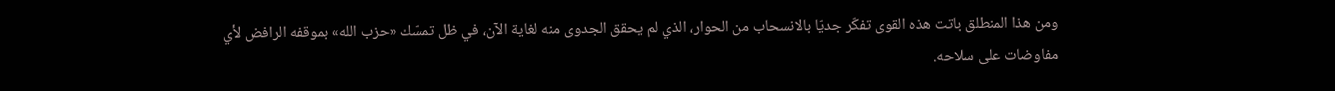ومن هذا المنطلق باتت هذه القوى تفكّر جديّا بالانسحاب من الحوار، الذي لم يحقق الجدوى منه لغاية الآن، في ظل تمسّك «حزب الله» بموقفه الرافض لأي مفاوضات على سلاحه.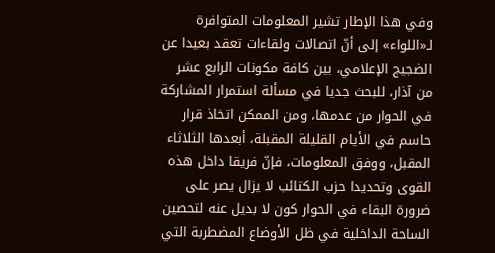وفي هذا الإطار تشير المعلومات المتوافرة لـ«اللواء» إلى أنّ اتصالات ولقاءات تعقد بعيدا عن الضجيج الإعلامي، بين كافة مكونات الرابع عشر من آذار، للبحث جديا في مسألة استمرار المشاركة في الحوار من عدمها، ومن الممكن اتخاذ قرار حاسم في الأيام القليلة المقبلة، أبعدها الثلاثاء المقبل، ووفق المعلومات، فإنّ فريقا داخل هذه القوى وتحديدا حزب الكتائب لا يزال يصر على ضرورة البقاء في الحوار كون لا بديل عنه لتحصين الساحة الداخلية في ظل الأوضاع المضطربة التي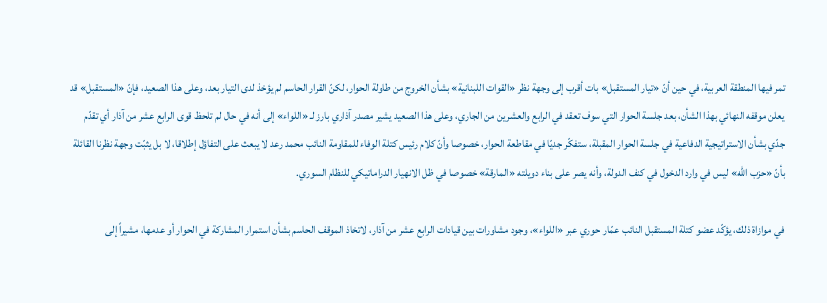تمر فيها المنطقة العربية، في حين أنّ «تيار المستقبل» بات أقرب إلى وجهة نظر «القوات اللبنانية» بشأن الخروج من طاولة الحوار، لكنّ القرار الحاسم لم يؤخذ لدى التيار بعد، وعلى هذا الصعيد، فإنّ «المستقبل» قد يعلن موقفه النهائي بهذا الشأن، بعد جلسة الحوار التي سوف تعقد في الرابع والعشرين من الجاري، وعلى هذا الصعيد يشير مصدر آذاري بارز لـ «اللواء» إلى أنه في حال لم تلحظ قوى الرابع عشر من آذار أي تقدّم جدّي بشأن الاستراتيجية الدفاعية في جلسة الحوار المقبلة، ستفكّر جديّا في مقاطعة الحوار، خصوصا وأنّ كلام رئيس كتلة الوفاء للمقاومة النائب محمد رعد لا يبعث على التفاؤل إطلاقا، لا بل يثبّت وجهة نظرنا القائلة بأنّ «حزب الله» ليس في وارد الدخول في كنف الدولة، وأنه يصر على بناء دويلته «المارقة» خصوصا في ظل الانهيار الدراماتيكي للنظام السوري.

في موازاة ذلك، يؤكّد عضو كتلة المستقبل النائب عمّار حوري عبر «اللواء»، وجود مشاورات بين قيادات الرابع عشر من آذار، لاتخاذ الموقف الحاسم بشأن استمرار المشاركة في الحوار أو عدمها، مشيراً إلى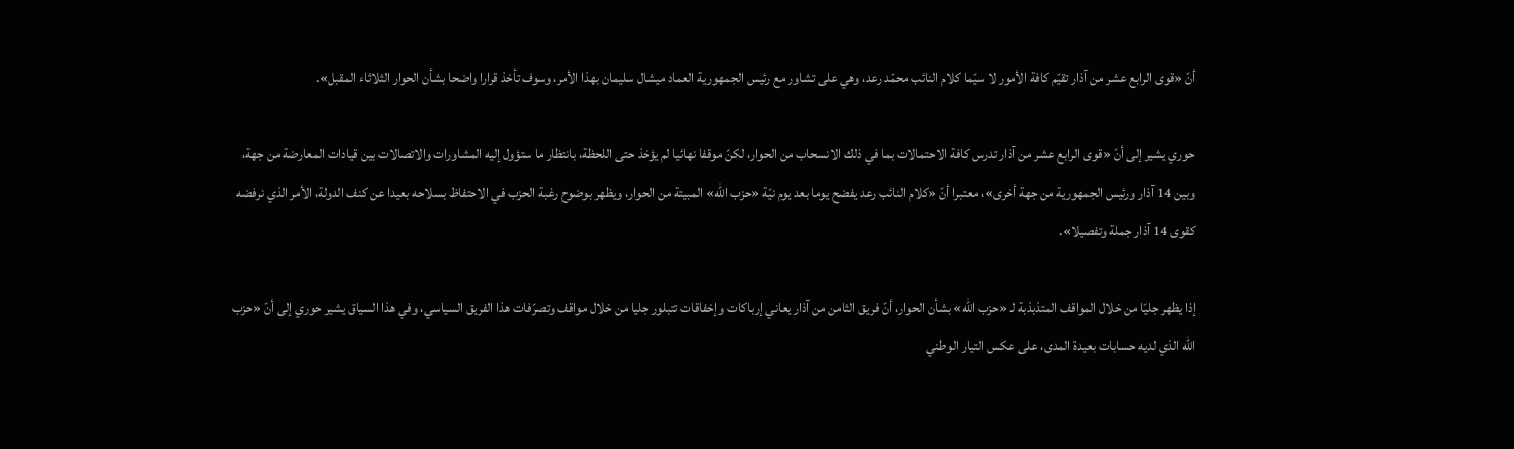أنّ «قوى الرابع عشر من آذار تقيّم كافة الأمور لا سيّما كلام النائب محمّد رعد، وهي على تشاور مع رئيس الجمهورية العماد ميشال سليمان بهذا الأمر، وسوف تأخذ قرارا واضحا بشأن الحوار الثلاثاء المقبل».

حوري يشير إلى أنّ «قوى الرابع عشر من آذار تدرس كافة الاحتمالات بما في ذلك الانسحاب من الحوار، لكنّ موقفا نهائيا لم يؤخذ حتى اللحظة، بانتظار ما ستؤول إليه المشاورات والاتصالات بين قيادات المعارضة من جهة، وبين 14 آذار ورئيس الجمهورية من جهة أخرى»، معتبرا أنّ «كلام النائب رعد يفضح يوما بعد يوم نيّة «حزب الله» المبيتة من الحوار، ويظهر بوضوح رغبة الحزب في الاحتفاظ بسلاحه بعيدا عن كنف الدولة، الأمر الذي نرفضه كقوى 14 آذار جملة وتفصيلا».

إذا يظهر جليّا من خلال المواقف المتذبذبة لـ «حزب الله» بشأن الحوار، أنّ فريق الثامن من آذار يعاني إرباكات وإخفاقات تتبلور جليا من خلال مواقف وتصرّفات هذا الفريق السياسي، وفي هذا السياق يشير حوري إلى أنّ «حزب الله الذي لديه حسابات بعيدة المدى، على عكس التيار الوطني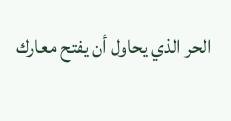الحر الذي يحاول أن يفتح معارك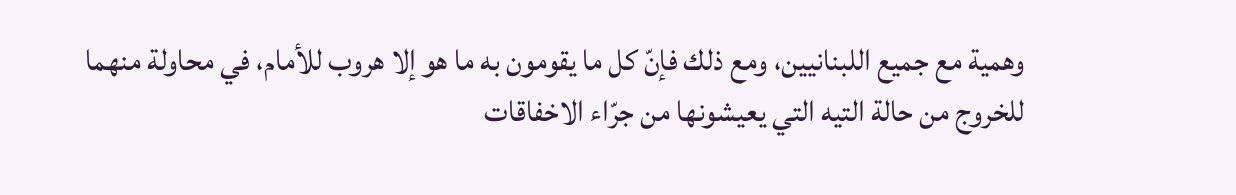وهمية مع جميع اللبنانيين، ومع ذلك فإنّ كل ما يقومون به ما هو إلا هروب للأمام، في محاولة منهما للخروج من حالة التيه التي يعيشونها من جرّاء الاخفاقات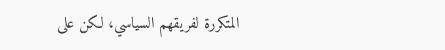المتكررة لفريقهم السياسي، لكن على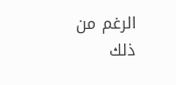الرغم من ذلك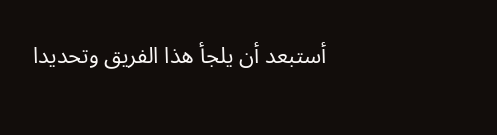أستبعد أن يلجأ هذا الفريق وتحديدا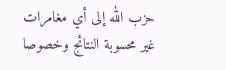حزب الله إلى أي مغامرات غير محسوبة النتائج وخصوصا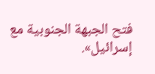فتح الجبهة الجنوبية مع إسرائيل».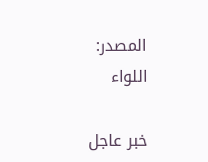المصدر:
اللواء

خبر عاجل